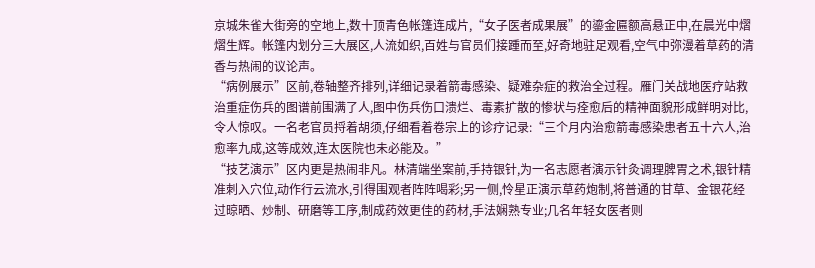京城朱雀大街旁的空地上,数十顶青色帐篷连成片,“女子医者成果展”的鎏金匾额高悬正中,在晨光中熠熠生辉。帐篷内划分三大展区,人流如织,百姓与官员们接踵而至,好奇地驻足观看,空气中弥漫着草药的清香与热闹的议论声。
“病例展示”区前,卷轴整齐排列,详细记录着箭毒感染、疑难杂症的救治全过程。雁门关战地医疗站救治重症伤兵的图谱前围满了人,图中伤兵伤口溃烂、毒素扩散的惨状与痊愈后的精神面貌形成鲜明对比,令人惊叹。一名老官员捋着胡须,仔细看着卷宗上的诊疗记录:“三个月内治愈箭毒感染患者五十六人,治愈率九成,这等成效,连太医院也未必能及。”
“技艺演示”区内更是热闹非凡。林清端坐案前,手持银针,为一名志愿者演示针灸调理脾胃之术,银针精准刺入穴位,动作行云流水,引得围观者阵阵喝彩;另一侧,怜星正演示草药炮制,将普通的甘草、金银花经过晾晒、炒制、研磨等工序,制成药效更佳的药材,手法娴熟专业;几名年轻女医者则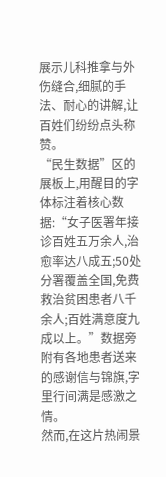展示儿科推拿与外伤缝合,细腻的手法、耐心的讲解,让百姓们纷纷点头称赞。
“民生数据”区的展板上,用醒目的字体标注着核心数据:“女子医署年接诊百姓五万余人,治愈率达八成五;50处分署覆盖全国,免费救治贫困患者八千余人;百姓满意度九成以上。”数据旁附有各地患者送来的感谢信与锦旗,字里行间满是感激之情。
然而,在这片热闹景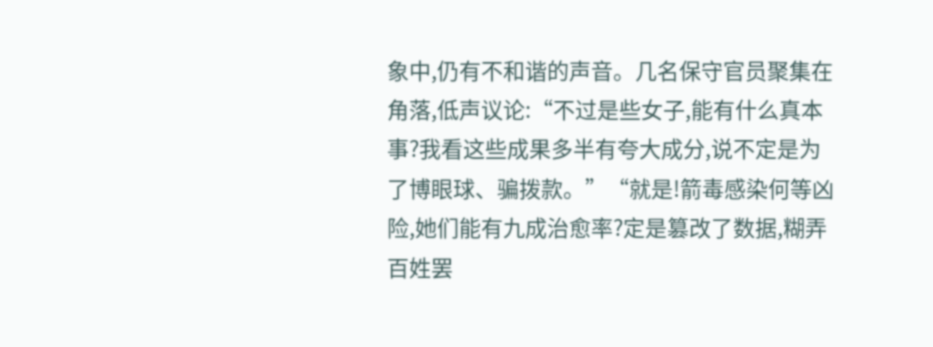象中,仍有不和谐的声音。几名保守官员聚集在角落,低声议论:“不过是些女子,能有什么真本事?我看这些成果多半有夸大成分,说不定是为了博眼球、骗拨款。”“就是!箭毒感染何等凶险,她们能有九成治愈率?定是篡改了数据,糊弄百姓罢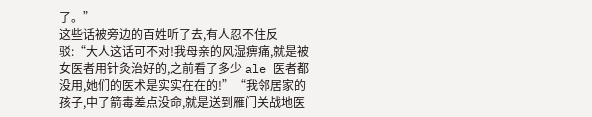了。”
这些话被旁边的百姓听了去,有人忍不住反驳:“大人这话可不对!我母亲的风湿痹痛,就是被女医者用针灸治好的,之前看了多少 ale 医者都没用,她们的医术是实实在在的!”“我邻居家的孩子,中了箭毒差点没命,就是送到雁门关战地医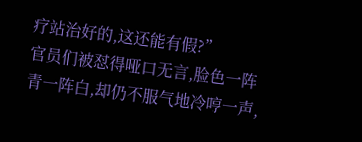疗站治好的,这还能有假?”
官员们被怼得哑口无言,脸色一阵青一阵白,却仍不服气地冷哼一声,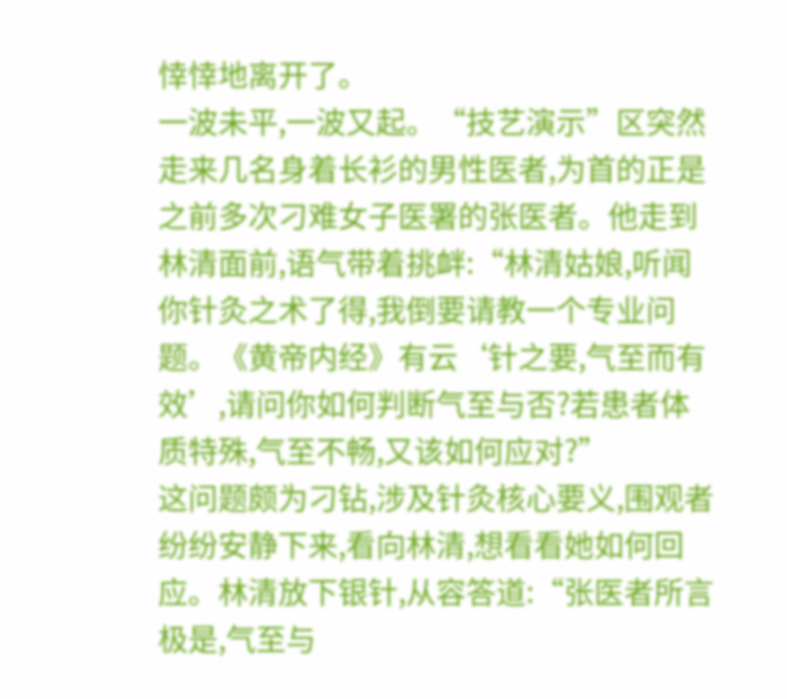悻悻地离开了。
一波未平,一波又起。“技艺演示”区突然走来几名身着长衫的男性医者,为首的正是之前多次刁难女子医署的张医者。他走到林清面前,语气带着挑衅:“林清姑娘,听闻你针灸之术了得,我倒要请教一个专业问题。《黄帝内经》有云‘针之要,气至而有效’,请问你如何判断气至与否?若患者体质特殊,气至不畅,又该如何应对?”
这问题颇为刁钻,涉及针灸核心要义,围观者纷纷安静下来,看向林清,想看看她如何回应。林清放下银针,从容答道:“张医者所言极是,气至与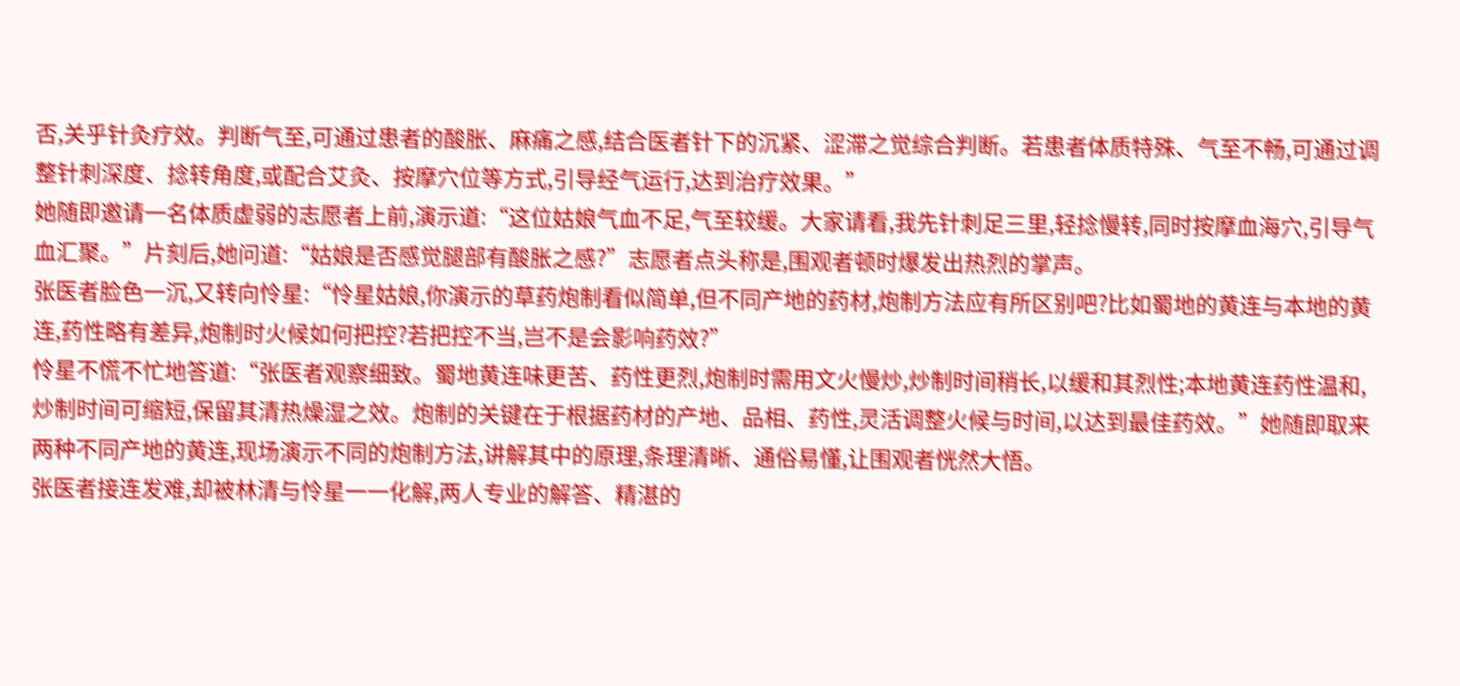否,关乎针灸疗效。判断气至,可通过患者的酸胀、麻痛之感,结合医者针下的沉紧、涩滞之觉综合判断。若患者体质特殊、气至不畅,可通过调整针刺深度、捻转角度,或配合艾灸、按摩穴位等方式,引导经气运行,达到治疗效果。”
她随即邀请一名体质虚弱的志愿者上前,演示道:“这位姑娘气血不足,气至较缓。大家请看,我先针刺足三里,轻捻慢转,同时按摩血海穴,引导气血汇聚。”片刻后,她问道:“姑娘是否感觉腿部有酸胀之感?”志愿者点头称是,围观者顿时爆发出热烈的掌声。
张医者脸色一沉,又转向怜星:“怜星姑娘,你演示的草药炮制看似简单,但不同产地的药材,炮制方法应有所区别吧?比如蜀地的黄连与本地的黄连,药性略有差异,炮制时火候如何把控?若把控不当,岂不是会影响药效?”
怜星不慌不忙地答道:“张医者观察细致。蜀地黄连味更苦、药性更烈,炮制时需用文火慢炒,炒制时间稍长,以缓和其烈性;本地黄连药性温和,炒制时间可缩短,保留其清热燥湿之效。炮制的关键在于根据药材的产地、品相、药性,灵活调整火候与时间,以达到最佳药效。”她随即取来两种不同产地的黄连,现场演示不同的炮制方法,讲解其中的原理,条理清晰、通俗易懂,让围观者恍然大悟。
张医者接连发难,却被林清与怜星一一化解,两人专业的解答、精湛的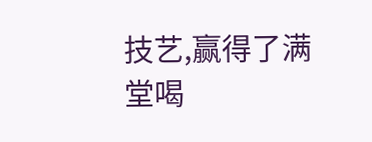技艺,赢得了满堂喝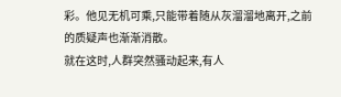彩。他见无机可乘,只能带着随从灰溜溜地离开,之前的质疑声也渐渐消散。
就在这时,人群突然骚动起来,有人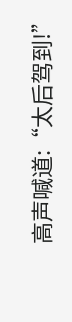高声喊道:“太后驾到!”